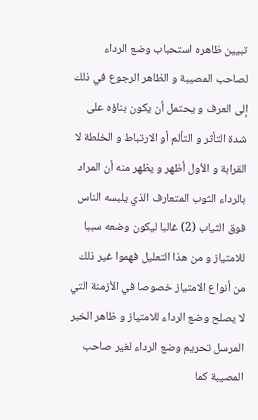تبيين ظاهره استحباب وضع الرداء لصاحب المصيبة و الظاهر الرجوع في ذلك إلى العرف و يحتمل أن يكون بناؤه على شدة التأثر و التألم أو الارتباط و الخلطة لا القرابة و الأول أظهر و يظهر منه أن المراد بالرداء الثوب المتعارف الذي يلبسه الناس فوق الثياب (2) غالبا ليكون وضعه سببا للامتياز و من هذا التعليل فهموا غير ذلك من أنواع الامتياز خصوصا في الأزمنة التي لا يصلح وضع الرداء للامتياز و ظاهر الخبر المرسل تحريم وضع الرداء لغير صاحب المصيبة كما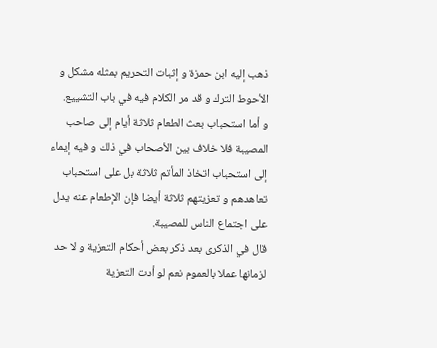ذهب إليه ابن حمزة و إثبات التحريم بمثله مشكل و الأحوط الترك و قد مر الكلام فيه في باب التشييع.
و أما استحباب بعث الطعام ثلاثة أيام إلى صاحب المصيبة فلا خلاف بين الأصحاب في ذلك و فيه إيماء إلى استحباب اتخاذ المأتم ثلاثة بل على استحباب تعاهدهم و تعزيتهم ثلاثة أيضا فإن الإطعام عنه يدل على اجتماع الناس للمصيبة.
قال في الذكرى بعد ذكر بعض أحكام التعزية و لا حد لزمانها عملا بالعموم نعم لو أدت التعزية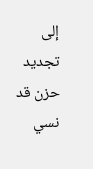إلى تجديد حزن قد نسي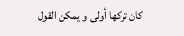كان تركها أولى و يمكن القول